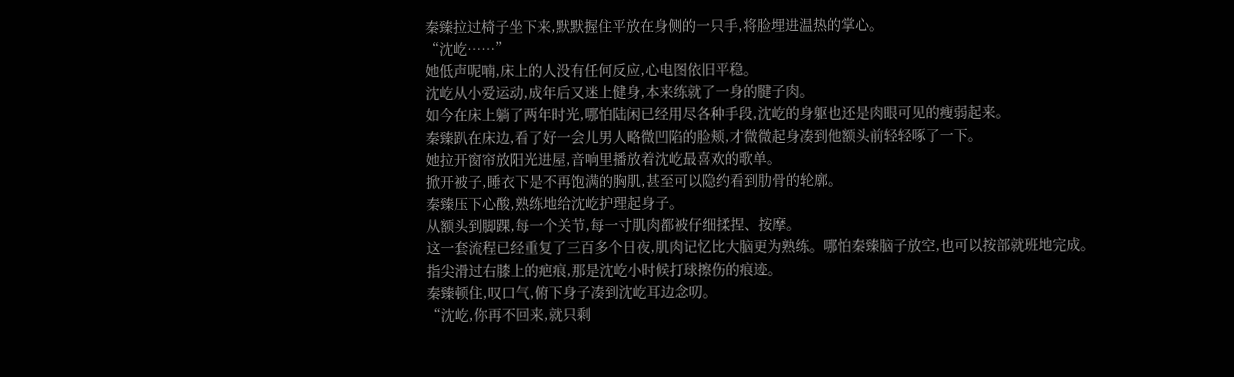秦臻拉过椅子坐下来,默默握住平放在身侧的一只手,将脸埋进温热的掌心。
“沈屹……”
她低声呢喃,床上的人没有任何反应,心电图依旧平稳。
沈屹从小爱运动,成年后又迷上健身,本来练就了一身的腱子肉。
如今在床上躺了两年时光,哪怕陆闲已经用尽各种手段,沈屹的身躯也还是肉眼可见的瘦弱起来。
秦臻趴在床边,看了好一会儿男人略微凹陷的脸颊,才微微起身凑到他额头前轻轻啄了一下。
她拉开窗帘放阳光进屋,音响里播放着沈屹最喜欢的歌单。
掀开被子,睡衣下是不再饱满的胸肌,甚至可以隐约看到肋骨的轮廓。
秦臻压下心酸,熟练地给沈屹护理起身子。
从额头到脚踝,每一个关节,每一寸肌肉都被仔细揉捏、按摩。
这一套流程已经重复了三百多个日夜,肌肉记忆比大脑更为熟练。哪怕秦臻脑子放空,也可以按部就班地完成。
指尖滑过右膝上的疤痕,那是沈屹小时候打球擦伤的痕迹。
秦臻顿住,叹口气,俯下身子凑到沈屹耳边念叨。
“沈屹,你再不回来,就只剩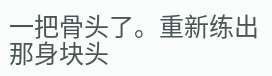一把骨头了。重新练出那身块头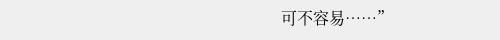可不容易……”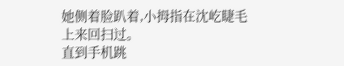她侧着脸趴着,小拇指在沈屹睫毛上来回扫过。
直到手机跳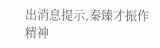出消息提示,秦臻才振作精神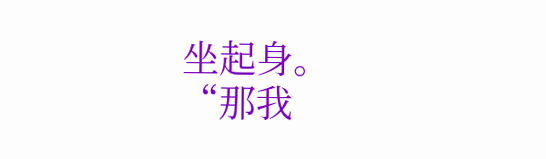坐起身。
“那我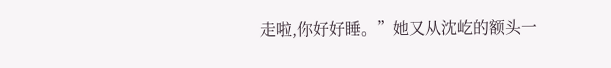走啦,你好好睡。”她又从沈屹的额头一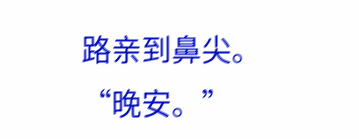路亲到鼻尖。
“晚安。”